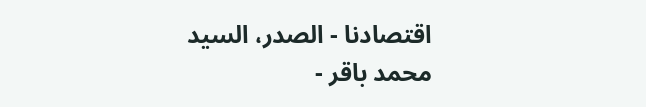اقتصادنا - الصدر، السيد محمد باقر -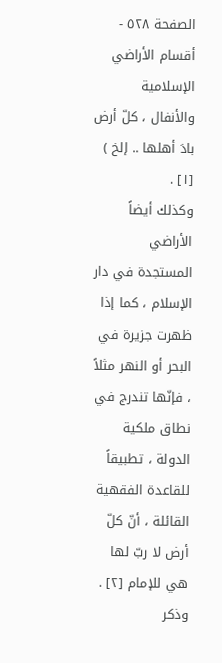الصفحة ٥٢٨ - أقسام الأراضي الإسلامية
والأنفال ، كلّ أرض بادَ أهلها .. إلخ ) [١] .
وكذلك أيضاً الأراضي المستجدة في دار الإسلام ، كما إذا ظهرت جزيرة في البحر أو النهر مثلاً ، فإنّها تندرج في نطاق ملكية الدولة ، تطبيقاً للقاعدة الفقهية القائلة ، أنّ كلّ أرض لا ربّ لها هي للإمام [٢] .
وذكر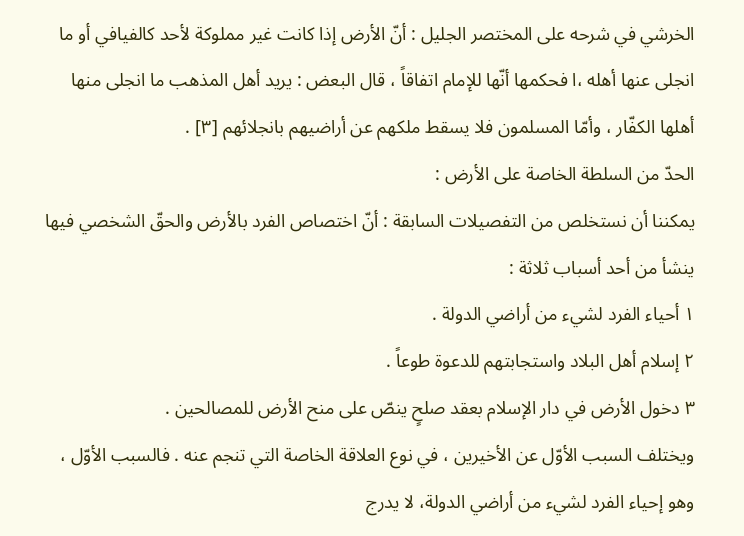الخرشي في شرحه على المختصر الجليل : أنّ الأرض إذا كانت غير مملوكة لأحد كالفيافي أو ما انجلى عنها أهله ،ا فحكمها أنّها للإمام اتفاقاً ، قال البعض : يريد أهل المذهب ما انجلى منها أهلها الكفّار ، وأمّا المسلمون فلا يسقط ملكهم عن أراضيهم بانجلائهم [٣] .
الحدّ من السلطة الخاصة على الأرض :
يمكننا أن نستخلص من التفصيلات السابقة : أنّ اختصاص الفرد بالأرض والحقّ الشخصي فيها ينشأ من أحد أسباب ثلاثة :
١ أحياء الفرد لشيء من أراضي الدولة .
٢ إسلام أهل البلاد واستجابتهم للدعوة طوعاً .
٣ دخول الأرض في دار الإسلام بعقد صلحٍ ينصّ على منح الأرض للمصالحين .
ويختلف السبب الأوّل عن الأخيرين ، في نوع العلاقة الخاصة التي تنجم عنه . فالسبب الأوّل ، وهو إحياء الفرد لشيء من أراضي الدولة، لا يدرج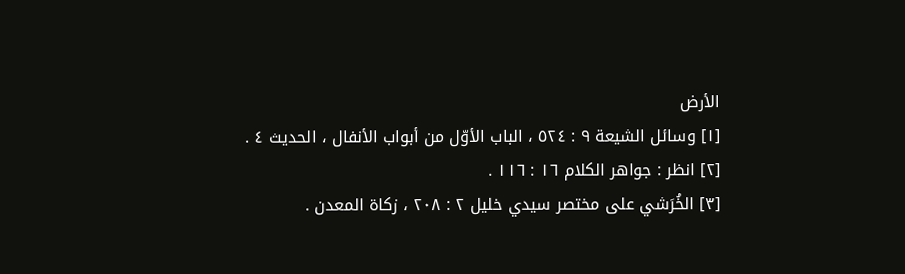الأرض
[١] وسائل الشيعة ٩ : ٥٢٤ ، الباب الأوّل من أبواب الأنفال ، الحديث ٤ .
[٢] انظر : جواهر الكلام ١٦ : ١١٦ .
[٣] الخُرَشي على مختصر سيدي خليل ٢ : ٢٠٨ ، زكاة المعدن .